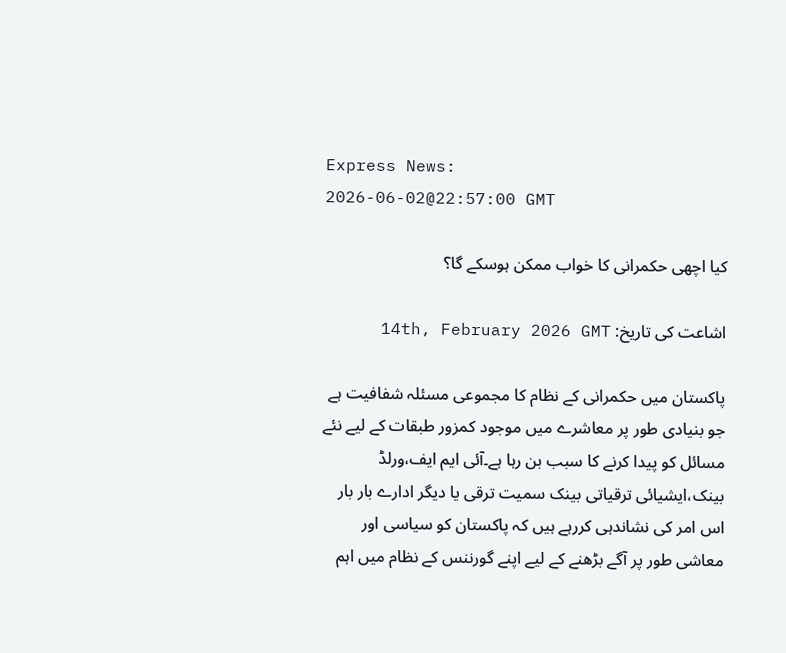Express News:
2026-06-02@22:57:00 GMT

کیا اچھی حکمرانی کا خواب ممکن ہوسکے گا؟

اشاعت کی تاریخ: 14th, February 2026 GMT

پاکستان میں حکمرانی کے نظام کا مجموعی مسئلہ شفافیت ہے جو بنیادی طور پر معاشرے میں موجود کمزور طبقات کے لیے نئے مسائل کو پیدا کرنے کا سبب بن رہا ہے۔آئی ایم ایف،ورلڈ بینک،ایشیائی ترقیاتی بینک سمیت ترقی یا دیگر ادارے بار بار اس امر کی نشاندہی کررہے ہیں کہ پاکستان کو سیاسی اور معاشی طور پر آگے بڑھنے کے لیے اپنے گورننس کے نظام میں اہم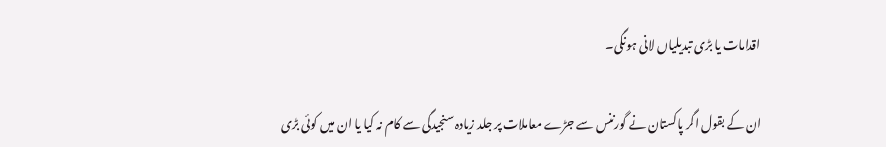اقدامات یا بڑی تبدیلیاں لانی ہونگی۔

ان کے بقول اگر پاکستان نے گورننس سے جڑے معاملات پر جلد زیادہ سنجیدگی سے کام نہ کیا یا ان میں کوئی بڑی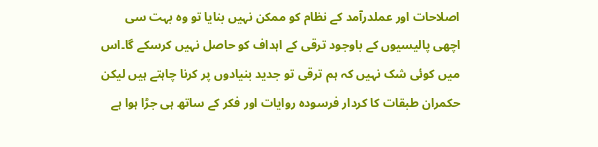اصلاحات اور عملدرآمد کے نظام کو ممکن نہیں بنایا تو وہ بہت سی اچھی پالیسیوں کے باوجود ترقی کے اہداف کو حاصل نہیں کرسکے گا۔اس میں کوئی شک نہیں کہ ہم ترقی تو جدید بنیادوں پر کرنا چاہتے ہیں لیکن حکمران طبقات کا کردار فرسودہ روایات اور فکر کے ساتھ ہی جڑا ہوا ہے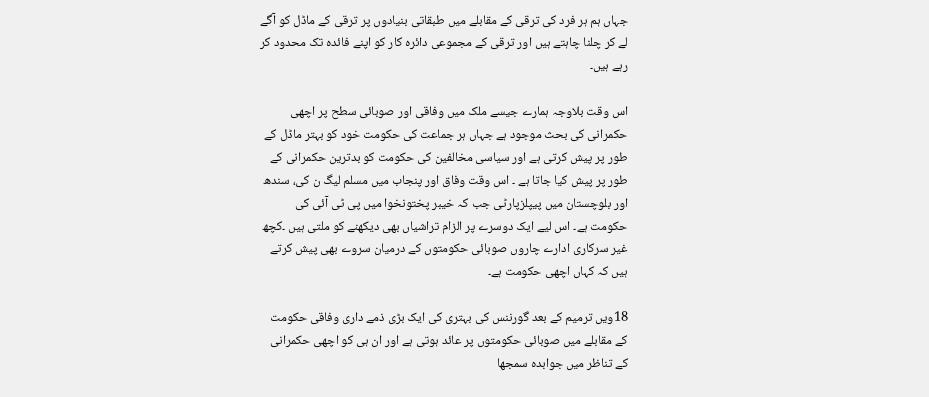جہاں ہم ہر فرد کی ترقی کے مقابلے میں طبقاتی بنیادوں پر ترقی کے ماڈل کو آگے لے کر چلنا چاہتے ہیں اور ترقی کے مجموعی دائرہ کار کو اپنے فائدہ تک محدود کر رہے ہیں۔

اس وقت بلاوجہ ہمارے جیسے ملک میں وفاقی اور صوبائی سطح پر اچھی حکمرانی کی بحث موجود ہے جہاں ہر جماعت کی حکومت خود کو بہتر ماڈل کے طور پر پیش کرتی ہے اور سیاسی مخالفین کی حکومت کو بدترین حکمرانی کے طور پر پیش کیا جاتا ہے ۔ اس وقت وفاق اور پنجاب میں مسلم لیگ ن کی، سندھ اور بلوچستان میں پیپلزپارٹی جب کہ خیبر پختونخوا میں پی ٹی آئی کی حکومت ہے۔ اس لیے ایک دوسرے پر الزام تراشیاں بھی دیکھنے کو ملتی ہیں ۔کچھ غیر سرکاری ادارے چاروں صوبائی حکومتوں کے درمیان سروے بھی پیش کرتے ہیں کہ کہاں اچھی حکومت ہے۔

18ویں ترمیم کے بعد گورننس کی بہتری کی ایک بڑی ذمے داری وفاقی حکومت کے مقابلے میں صوبائی حکومتوں پر عائد ہوتی ہے اور ان ہی کو اچھی حکمرانی کے تناظر میں جوابدہ سمجھا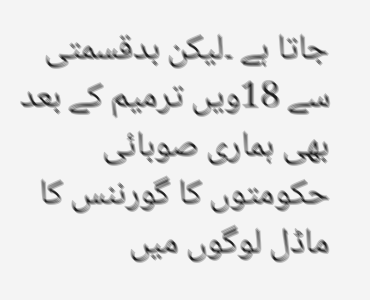جاتا ہے ۔لیکن بدقسمتی سے 18ویں ترمیم کے بعد بھی ہماری صوبائی حکومتوں کا گورننس کا ماڈل لوگوں میں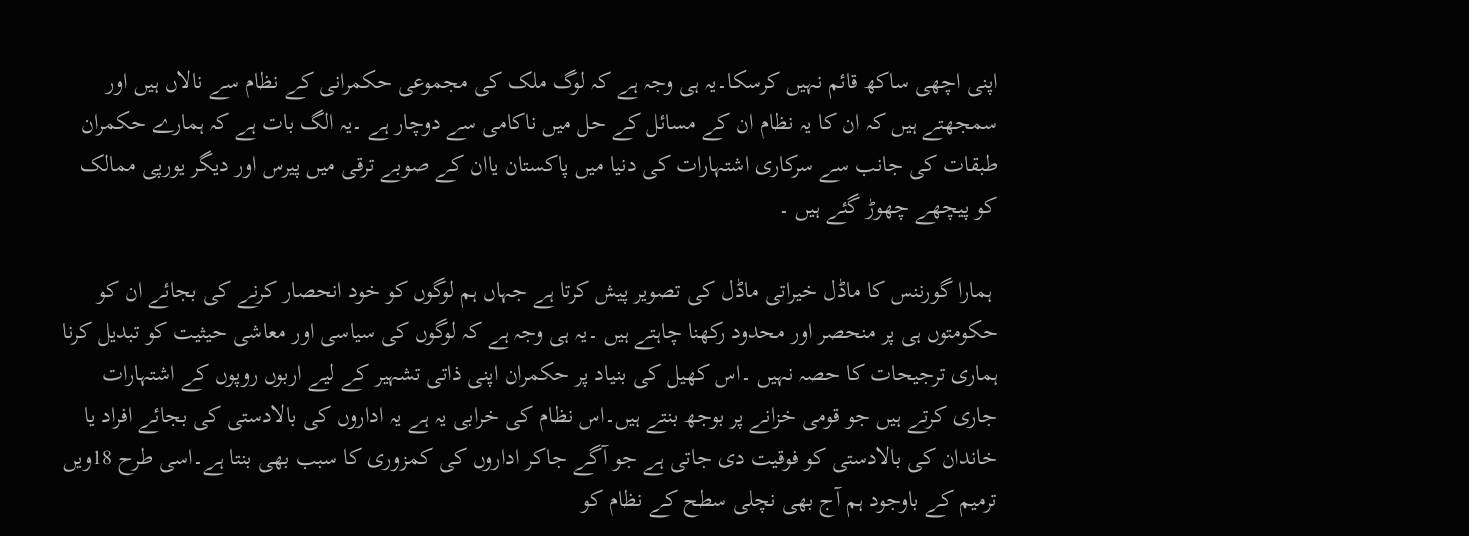اپنی اچھی ساکھ قائم نہیں کرسکا۔یہ ہی وجہ ہے کہ لوگ ملک کی مجموعی حکمرانی کے نظام سے نالاں ہیں اور سمجھتے ہیں کہ ان کا یہ نظام ان کے مسائل کے حل میں ناکامی سے دوچار ہے ۔یہ الگ بات ہے کہ ہمارے حکمران طبقات کی جانب سے سرکاری اشتہارات کی دنیا میں پاکستان یاان کے صوبے ترقی میں پیرس اور دیگر یورپی ممالک کو پیچھے چھوڑ گئے ہیں ۔

 ہمارا گورننس کا ماڈل خیراتی ماڈل کی تصویر پیش کرتا ہے جہاں ہم لوگوں کو خود انحصار کرنے کی بجائے ان کو حکومتوں ہی پر منحصر اور محدود رکھنا چاہتے ہیں ۔یہ ہی وجہ ہے کہ لوگوں کی سیاسی اور معاشی حیثیت کو تبدیل کرنا ہماری ترجیحات کا حصہ نہیں ۔اس کھیل کی بنیاد پر حکمران اپنی ذاتی تشہیر کے لیے اربوں روپوں کے اشتہارات جاری کرتے ہیں جو قومی خزانے پر بوجھ بنتے ہیں۔اس نظام کی خرابی یہ ہے یہ اداروں کی بالادستی کی بجائے افراد یا خاندان کی بالادستی کو فوقیت دی جاتی ہے جو آگے جاکر اداروں کی کمزوری کا سبب بھی بنتا ہے۔اسی طرح 18ویں ترمیم کے باوجود ہم آج بھی نچلی سطح کے نظام کو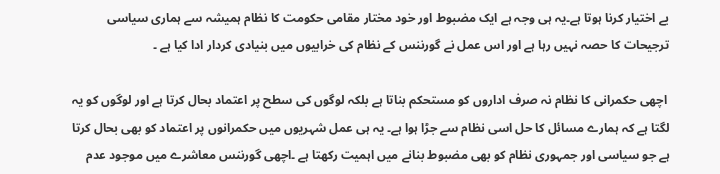بے اختیار کرنا ہوتا ہے۔یہ ہی وجہ ہے ایک مضبوط اور خود مختار مقامی حکومت کا نظام ہمیشہ سے ہماری سیاسی ترجیحات کا حصہ نہیں رہا ہے اور اس عمل نے گورننس کے نظام کی خرابیوں میں بنیادی کردار ادا کیا ہے ۔

 اچھی حکمرانی کا نظام نہ صرف اداروں کو مستحکم بناتا ہے بلکہ لوگوں کی سطح پر اعتماد بحال کرتا ہے اور لوگوں کو یہ لگتا ہے کہ ہمارے مسائل کا حل اسی نظام سے جڑا ہوا ہے۔ یہ ہی عمل شہریوں میں حکمرانوں پر اعتماد کو بھی بحال کرتا ہے جو سیاسی اور جمہوری نظام کو بھی مضبوط بنانے میں اہمیت رکھتا ہے ۔اچھی گورننس معاشرے میں موجود عدم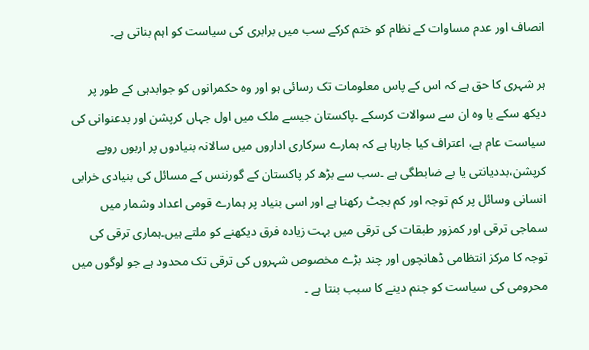انصاف اور عدم مساوات کے نظام کو ختم کرکے سب میں برابری کی سیاست کو اہم بناتی ہے۔

ہر شہری کا حق ہے کہ اس کے پاس معلومات تک رسائی ہو اور وہ حکمرانوں کو جوابدہی کے طور پر دیکھ سکے یا وہ ان سے سوالات کرسکے ۔پاکستان جیسے ملک میں اول جہاں کرپشن اور بدعنوانی کی سیاست عام ہے، اعتراف کیا جارہا ہے کہ ہمارے سرکاری اداروں میں سالانہ بنیادوں پر اربوں روپے کرپشن،بددیانتی یا بے ضابطگی ہے ۔سب سے بڑھ کر پاکستان کے گورننس کے مسائل کی بنیادی خرابی انسانی وسائل پر کم توجہ اور کم بجٹ رکھنا ہے اور اسی بنیاد پر ہمارے قومی اعداد وشمار میں سماجی ترقی اور کمزور طبقات کی ترقی میں بہت زیادہ فرق دیکھنے کو ملتے ہیں۔ہماری ترقی کی توجہ کا مرکز انتظامی ڈھانچوں اور چند بڑے مخصوص شہروں کی ترقی تک محدود ہے جو لوگوں میں محرومی کی سیاست کو جنم دینے کا سبب بنتا ہے ۔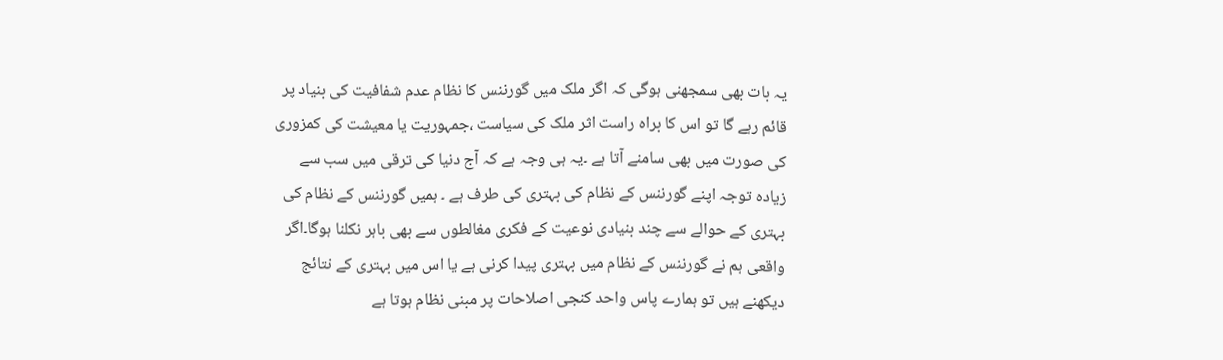یہ بات بھی سمجھنی ہوگی کہ اگر ملک میں گورننس کا نظام عدم شفافیت کی بنیاد پر قائم رہے گا تو اس کا براہ راست اثر ملک کی سیاست ،جمہوریت یا معیشت کی کمزوری کی صورت میں بھی سامنے آتا ہے ۔یہ ہی وجہ ہے کہ آج دنیا کی ترقی میں سب سے زیادہ توجہ اپنے گورننس کے نظام کی بہتری کی طرف ہے ۔ ہمیں گورننس کے نظام کی بہتری کے حوالے سے چند بنیادی نوعیت کے فکری مغالطوں سے بھی باہر نکلنا ہوگا۔اگر واقعی ہم نے گورننس کے نظام میں بہتری پیدا کرنی ہے یا اس میں بہتری کے نتائج دیکھنے ہیں تو ہمارے پاس واحد کنجی اصلاحات پر مبنی نظام ہوتا ہے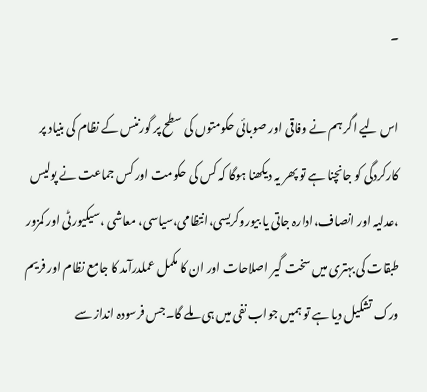۔

اس لیے اگر ہم نے وفاقی اور صوبائی حکومتوں کی سطح پر گورننس کے نظام کی بنیاد پر کارکردگی کو جانچنا ہے تو پھر یہ دیکھنا ہوگا کہ کس کی حکومت اور کس جماعت نے پولیس ،عدلیہ اور انصاف،ادارہ جاتی یا بیوروکریسی،انتظامی،سیاسی، معاشی ،سیکیورٹی اور کمزور طبقات کی بہتری میں سخت گیر اصلاحات اور ان کا مکمل عملدرآمد کا جامع نظام اور فریم ورک تشکیل دیا ہے تو ہمیں جواب نفی میں ہی ملے گا۔جس فرسودہ انداز سے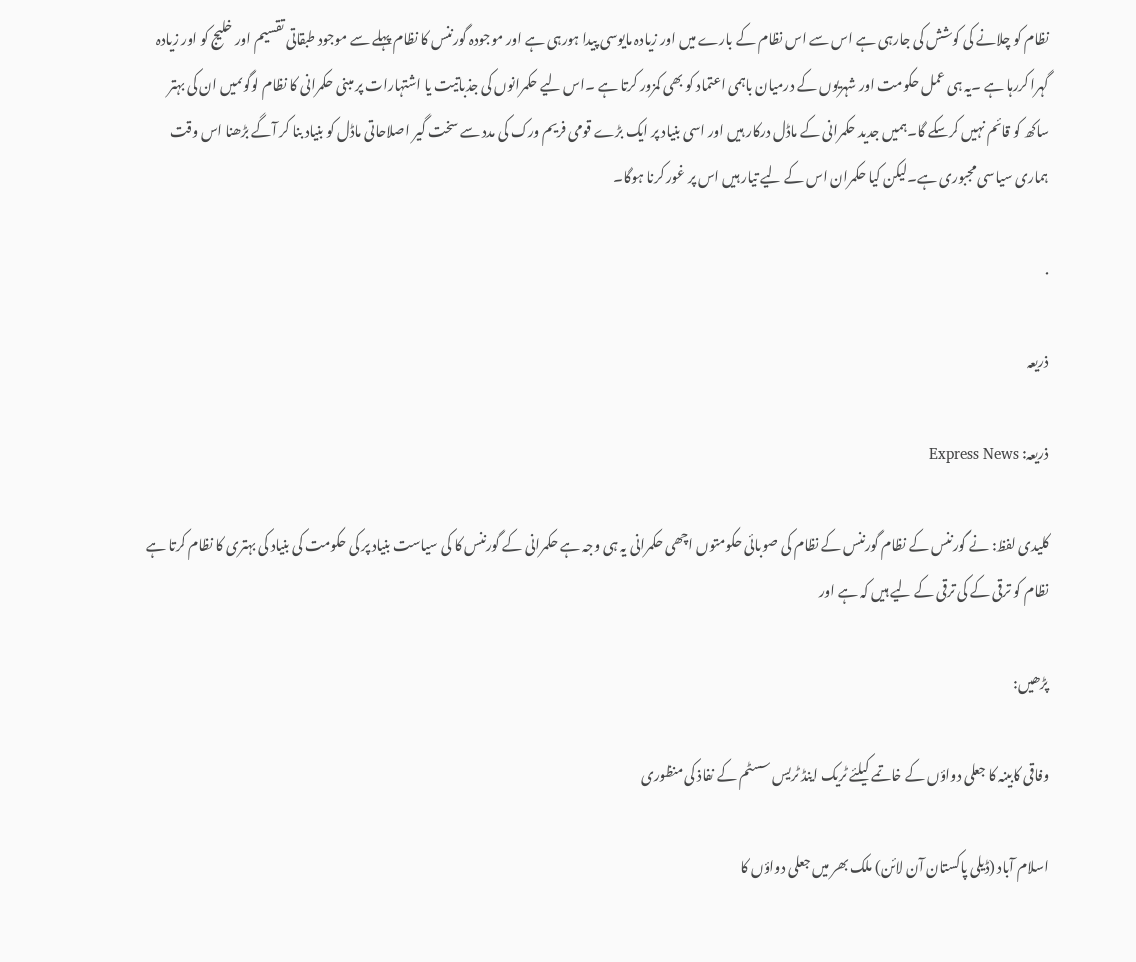نظام کو چلانے کی کوشش کی جارہی ہے اس سے اس نظام کے بارے میں اور زیادہ مایوسی پیدا ہورہی ہے اور موجودہ گورننس کا نظام پہلے سے موجود طبقاتی تقسیم اور خلیج کو اور زیادہ گہرا کررہا ہے ۔یہ ہی عمل حکومت اور شہریوں کے درمیان باہمی اعتماد کو بھی کمزور کرتا ہے ۔اس لیے حکمرانوں کی جذباتیت یا اشتہارات پر مبنی حکمرانی کا نظام لوگوںمیں ان کی بہتر ساکھ کو قائم نہیں کرسکے گا۔ہمیں جدید حکمرانی کے ماڈل درکار ہیں اور اسی بنیاد پر ایک بڑے قومی فریم ورک کی مدد سے سخت گیر اصلاحاتی ماڈل کو بنیاد بنا کر آگے بڑھنا اس وقت ہماری سیاسی مجبوری ہے۔لیکن کیا حکمران اس کے لیے تیار ہیں اس پر غور کرنا ہوگا۔

.

ذریعہ

ذریعہ: Express News

کلیدی لفظ: نے گورننس کے نظام گورننس کے نظام کی صوبائی حکومتوں اچھی حکمرانی یہ ہی وجہ ہے حکمرانی کے گورننس کا کی سیاست بنیاد پر کی حکومت کی بنیاد کی بہتری کا نظام کرتا ہے نظام کو ترقی کے کی ترقی کے لیے ہیں کہ ہے اور

پڑھیں:

وفاقی کابینہ کا جعلی دواؤں کے خاتمے کیلئے ٹریک اینڈ ٹریس سسٹم کے نفاذ کی منظوری

اسلام آباد (ڈیلی پاکستان آن لائن) ملک بھر میں جعلی دواؤں کا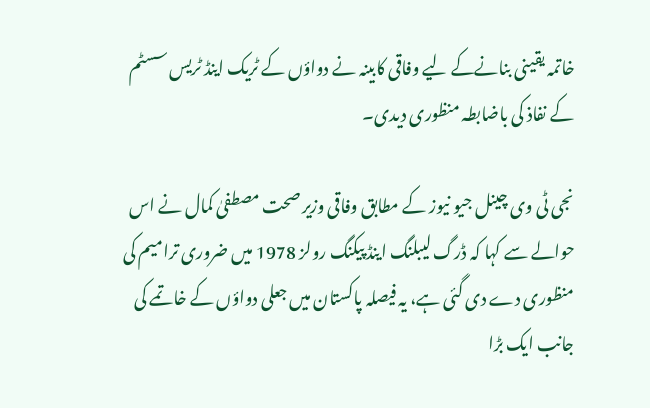خاتمہ یقینی بنانےکے لیے وفاقی کابینہ نے دواؤں کے ٹریک اینڈ ٹریس سسٹم کے نفاذ کی باضابطہ منظوری دیدی۔

نجی ٹی وی چینل جیو نیوز کے مطابق وفاقی وزیر صحت مصطفیٰ کمال نے اس حوالے سے کہا کہ ڈرگ لیبلنگ اینڈ پیکنگ رولز 1978 میں ضروری ترامیم کی منظوری دے دی گئی ہے، یہ فیصلہ پاکستان میں جعلی دواؤں کے خاتمے کی جانب ایک بڑا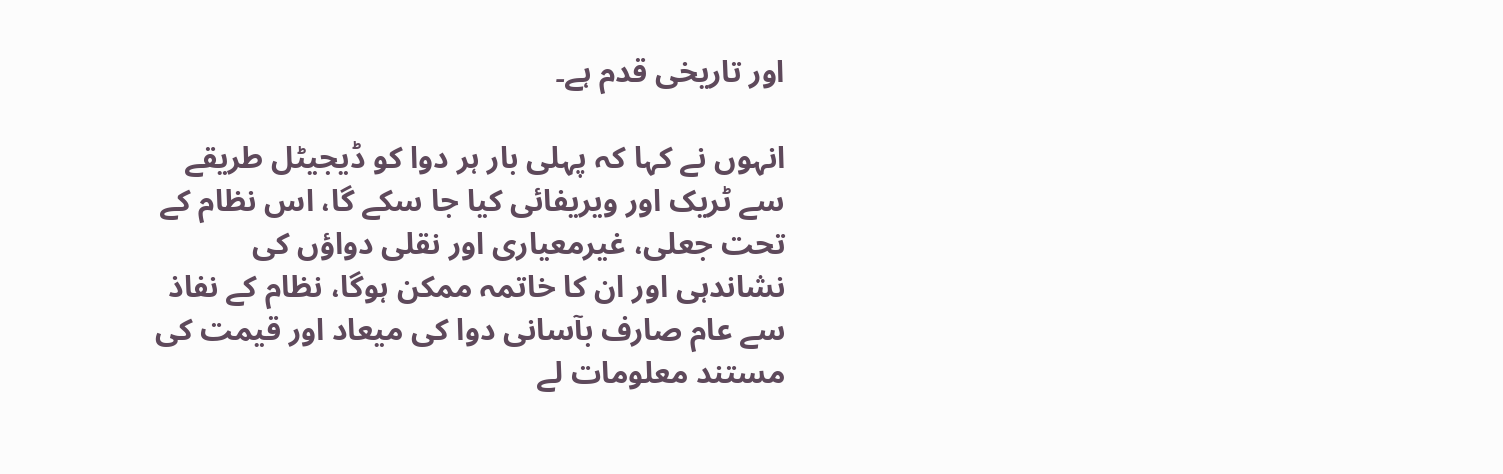اور تاریخی قدم ہے۔

انہوں نے کہا کہ پہلی بار ہر دوا کو ڈیجیٹل طریقے سے ٹریک اور ویریفائی کیا جا سکے گا، اس نظام کے تحت جعلی، غیرمعیاری اور نقلی دواؤں کی نشاندہی اور ان کا خاتمہ ممکن ہوگا، نظام کے نفاذ سے عام صارف بآسانی دوا کی میعاد اور قیمت کی مستند معلومات لے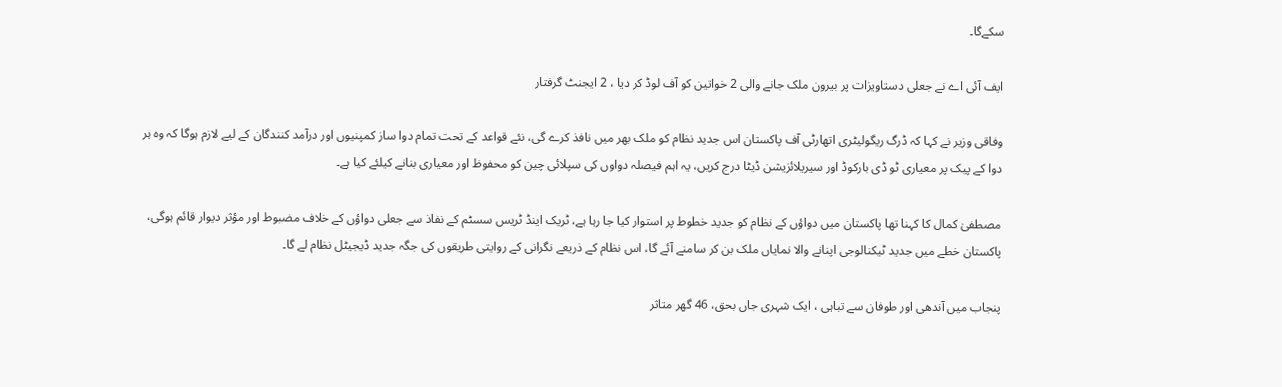سکےگا۔

ایف آئی اے نے جعلی دستاویزات پر بیرون ملک جانے والی 2 خواتین کو آف لوڈ کر دیا ، 2 ایجنٹ گرفتار

وفاقی وزیر نے کہا کہ ڈرگ ریگولیٹری اتھارٹی آف پاکستان اس جدید نظام کو ملک بھر میں نافذ کرے گی، نئے قواعد کے تحت تمام دوا ساز کمپنیوں اور درآمد کنندگان کے لیے لازم ہوگا کہ وہ ہر دوا کے پیک پر معیاری ٹو ڈی بارکوڈ اور سیریلائزیشن ڈیٹا درج کریں، یہ اہم فیصلہ دواوں کی سپلائی چین کو محفوظ اور معیاری بنانے کیلئے کیا ہے۔

مصطفیٰ کمال کا کہنا تھا پاکستان میں دواؤں کے نظام کو جدید خطوط پر استوار کیا جا رہا ہے، ٹریک اینڈ ٹریس سسٹم کے نفاذ سے جعلی دواؤں کے خلاف مضبوط اور مؤثر دیوار قائم ہوگی، پاکستان خطے میں جدید ٹیکنالوجی اپنانے والا نمایاں ملک بن کر سامنے آئے گا، اس نظام کے ذریعے نگرانی کے روایتی طریقوں کی جگہ جدید ڈیجیٹل نظام لے گا۔

پنجاب میں آندھی اور طوفان سے تباہی ، ایک شہری جاں بحق، 46 گھر متاثر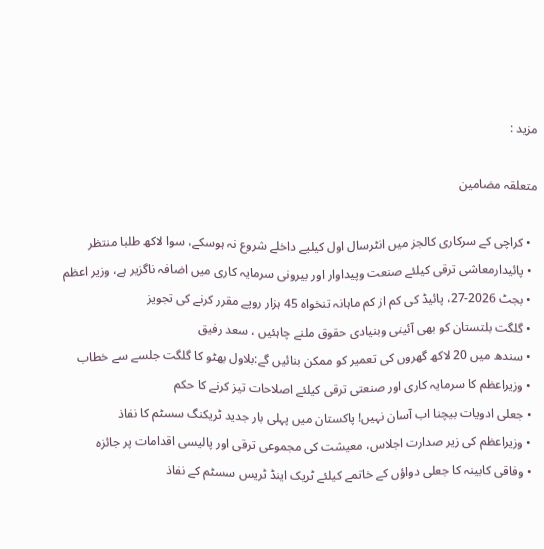مزید :

متعلقہ مضامین

  • کراچی کے سرکاری کالجز میں انٹرسال اول کیلیے داخلے شروع نہ ہوسکے، سوا لاکھ طلبا منتظر
  • پائیدارمعاشی ترقی کیلئے صنعت وپیداوار اور بیرونی سرمایہ کاری میں اضافہ ناگزیر ہے، وزیر اعظم
  • بجٹ 2026-27، پائیڈ کی کم از کم ماہانہ تنخواہ 45 ہزار روپے مقرر کرنے کی تجویز
  • گلگت بلتستان کو بھی آئینی وبنیادی حقوق ملنے چاہئیں ، سعد رفیق
  • سندھ میں 20 لاکھ گھروں کی تعمیر کو ممکن بنائیں گے:بلاول بھٹو کا گلگت جلسے سے خطاب
  • وزیراعظم کا سرمایہ کاری اور صنعتی ترقی کیلئے اصلاحات تیز کرنے کا حکم
  • جعلی ادویات بیچنا اب آسان نہیں! پاکستان میں پہلی بار جدید ٹریکنگ سسٹم کا نفاذ
  • وزیراعظم کی زیر صدارت اجلاس، معیشت کی مجموعی ترقی اور پالیسی اقدامات پر جائزہ
  • وفاقی کابینہ کا جعلی دواؤں کے خاتمے کیلئے ٹریک اینڈ ٹریس سسٹم کے نفاذ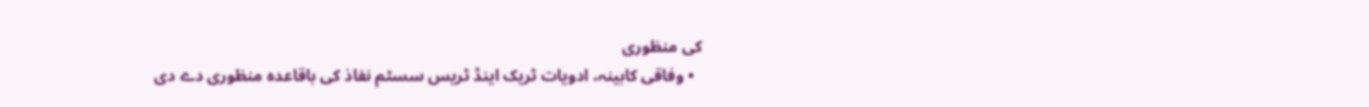کی منظوری
  • وفاقی کابینہ، ادویات ٹریک اینڈ ٹریس سسٹم نفاذ کی باقاعدہ منظوری دے دی